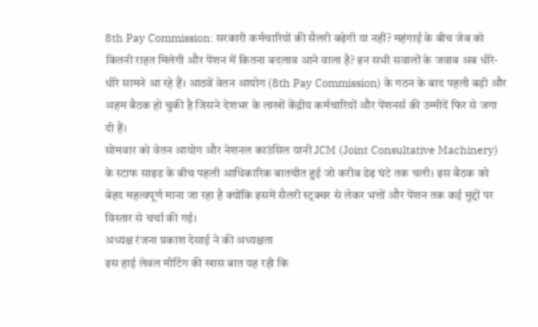8th Pay Commission: सरकारी कर्मचारियों की सैलरी बढ़ेगी या नहीं? महंगाई के बीच जेब को कितनी राहत मिलेगी और पेंशन में कितना बदलाव आने वाला है? इन सभी सवालों के जवाब अब धीरे-धीरे सामने आ रहे हैं। आठवें वेतन आयोग (8th Pay Commission) के गठन के बाद पहली बड़ी और अहम बैठक हो चुकी है जिसने देशभर के लाखों केंद्रीय कर्मचारियों और पेंशनर्स की उम्मीदें फिर से जगा दी हैं।
सोमवार को वेतन आयोग और नेशनल काउंसिल यानी JCM (Joint Consultative Machinery) के स्टाफ साइड के बीच पहली आधिकारिक बातचीत हुई जो करीब डेढ़ घंटे तक चली। इस बैठक को बेहद महत्वपूर्ण माना जा रहा है क्योंकि इसमें सैलरी स्ट्रक्चर से लेकर भत्तों और पेंशन तक कई मुद्दों पर विस्तार से चर्चा की गई।
अध्यक्ष रंजना प्रकाश देसाई ने की अध्यक्षता
इस हाई लेवल मीटिंग की खास बात यह रही कि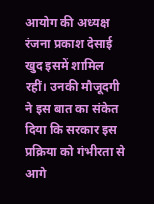आयोग की अध्यक्ष रंजना प्रकाश देसाई खुद इसमें शामिल रहीं। उनकी मौजूदगी ने इस बात का संकेत दिया कि सरकार इस प्रक्रिया को गंभीरता से आगे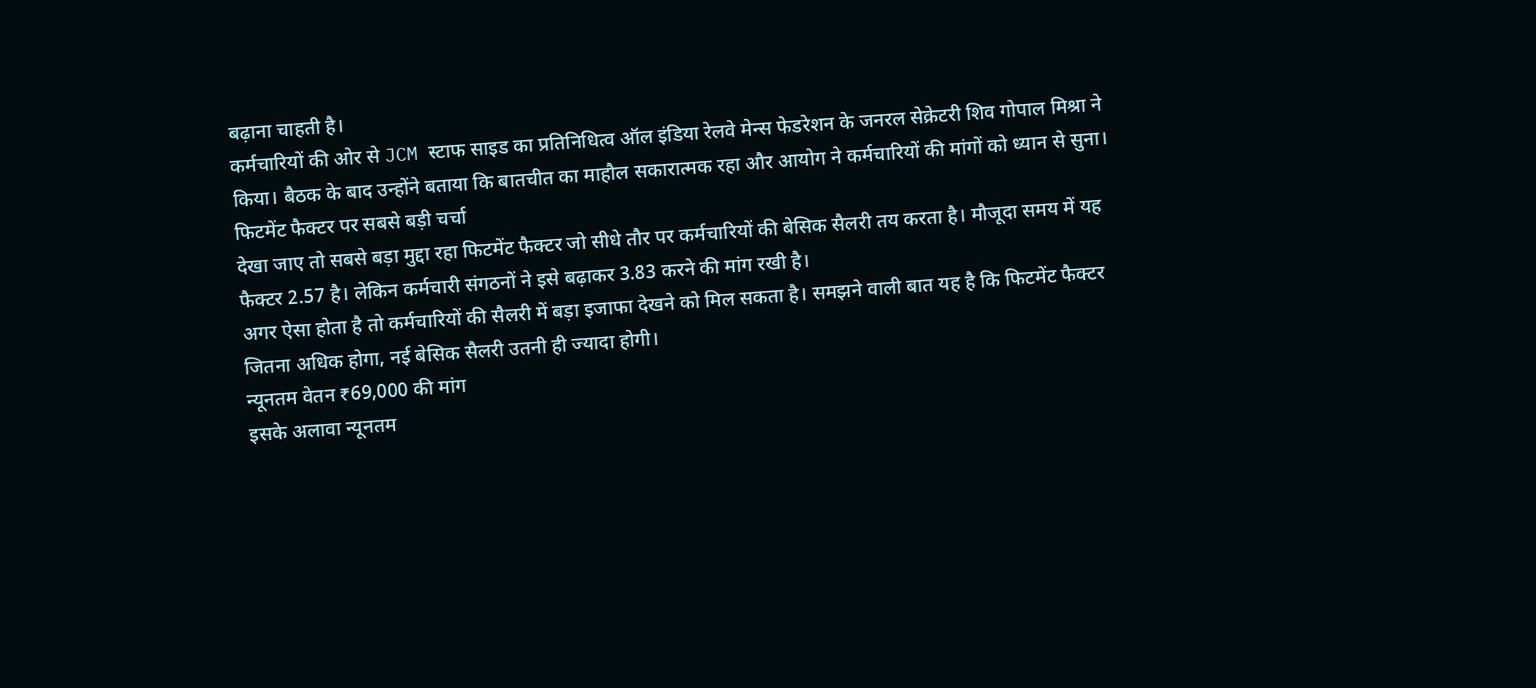बढ़ाना चाहती है।
कर्मचारियों की ओर से JCM स्टाफ साइड का प्रतिनिधित्व ऑल इंडिया रेलवे मेन्स फेडरेशन के जनरल सेक्रेटरी शिव गोपाल मिश्रा ने किया। बैठक के बाद उन्होंने बताया कि बातचीत का माहौल सकारात्मक रहा और आयोग ने कर्मचारियों की मांगों को ध्यान से सुना।
फिटमेंट फैक्टर पर सबसे बड़ी चर्चा
देखा जाए तो सबसे बड़ा मुद्दा रहा फिटमेंट फैक्टर जो सीधे तौर पर कर्मचारियों की बेसिक सैलरी तय करता है। मौजूदा समय में यह फैक्टर 2.57 है। लेकिन कर्मचारी संगठनों ने इसे बढ़ाकर 3.83 करने की मांग रखी है।
अगर ऐसा होता है तो कर्मचारियों की सैलरी में बड़ा इजाफा देखने को मिल सकता है। समझने वाली बात यह है कि फिटमेंट फैक्टर जितना अधिक होगा, नई बेसिक सैलरी उतनी ही ज्यादा होगी।
न्यूनतम वेतन ₹69,000 की मांग
इसके अलावा न्यूनतम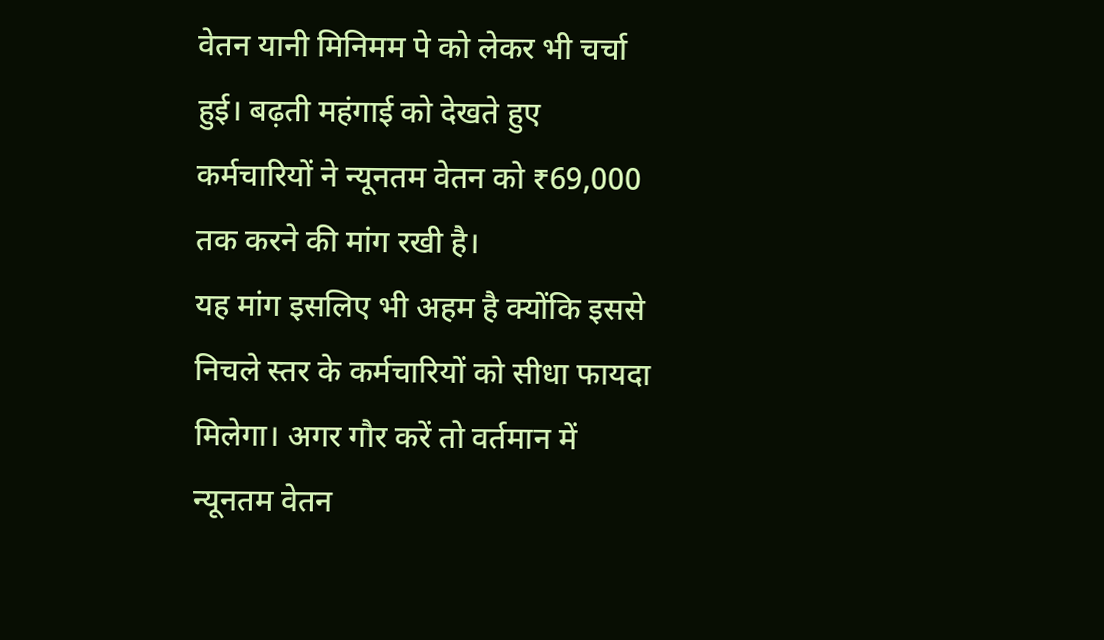वेतन यानी मिनिमम पे को लेकर भी चर्चा हुई। बढ़ती महंगाई को देखते हुए कर्मचारियों ने न्यूनतम वेतन को ₹69,000 तक करने की मांग रखी है।
यह मांग इसलिए भी अहम है क्योंकि इससे निचले स्तर के कर्मचारियों को सीधा फायदा मिलेगा। अगर गौर करें तो वर्तमान में न्यूनतम वेतन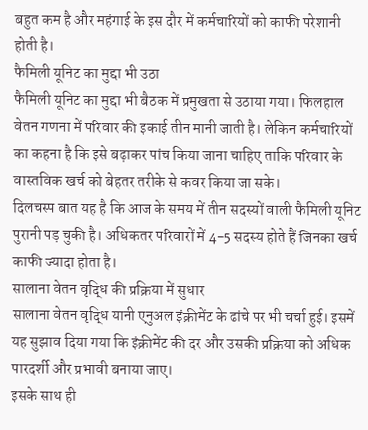बहुत कम है और महंगाई के इस दौर में कर्मचारियों को काफी परेशानी होती है।
फैमिली यूनिट का मुद्दा भी उठा
फैमिली यूनिट का मुद्दा भी बैठक में प्रमुखता से उठाया गया। फिलहाल वेतन गणना में परिवार की इकाई तीन मानी जाती है। लेकिन कर्मचारियों का कहना है कि इसे बढ़ाकर पांच किया जाना चाहिए ताकि परिवार के वास्तविक खर्च को बेहतर तरीके से कवर किया जा सके।
दिलचस्प बात यह है कि आज के समय में तीन सदस्यों वाली फैमिली यूनिट पुरानी पड़ चुकी है। अधिकतर परिवारों में 4-5 सदस्य होते हैं जिनका खर्च काफी ज्यादा होता है।
सालाना वेतन वृद्धि की प्रक्रिया में सुधार
सालाना वेतन वृद्धि यानी एनुअल इंक्रीमेंट के ढांचे पर भी चर्चा हुई। इसमें यह सुझाव दिया गया कि इंक्रीमेंट की दर और उसकी प्रक्रिया को अधिक पारदर्शी और प्रभावी बनाया जाए।
इसके साथ ही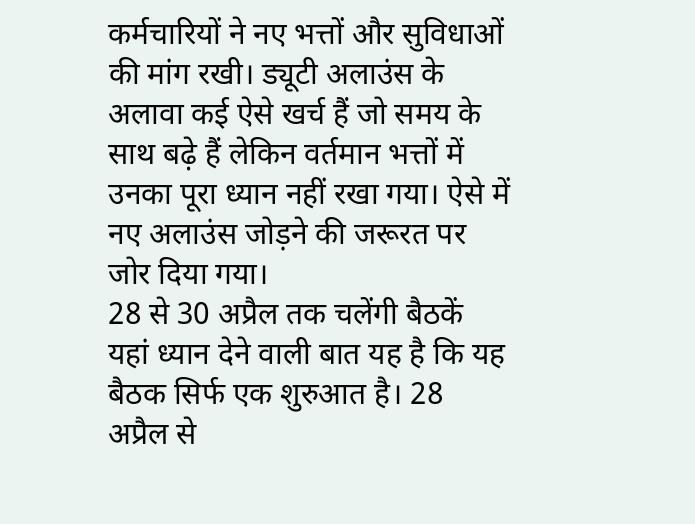कर्मचारियों ने नए भत्तों और सुविधाओं की मांग रखी। ड्यूटी अलाउंस के अलावा कई ऐसे खर्च हैं जो समय के साथ बढ़े हैं लेकिन वर्तमान भत्तों में उनका पूरा ध्यान नहीं रखा गया। ऐसे में नए अलाउंस जोड़ने की जरूरत पर जोर दिया गया।
28 से 30 अप्रैल तक चलेंगी बैठकें
यहां ध्यान देने वाली बात यह है कि यह बैठक सिर्फ एक शुरुआत है। 28 अप्रैल से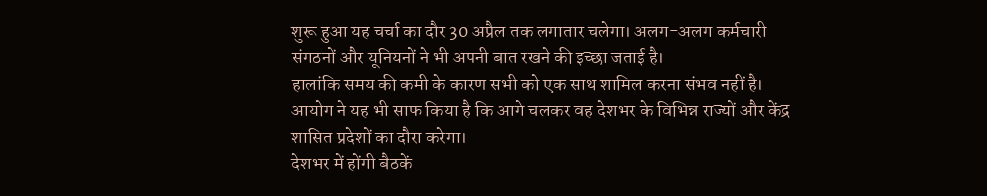शुरू हुआ यह चर्चा का दौर 30 अप्रैल तक लगातार चलेगा। अलग-अलग कर्मचारी संगठनों और यूनियनों ने भी अपनी बात रखने की इच्छा जताई है।
हालांकि समय की कमी के कारण सभी को एक साथ शामिल करना संभव नहीं है। आयोग ने यह भी साफ किया है कि आगे चलकर वह देशभर के विभिन्न राज्यों और केंद्र शासित प्रदेशों का दौरा करेगा।
देशभर में होंगी बैठकें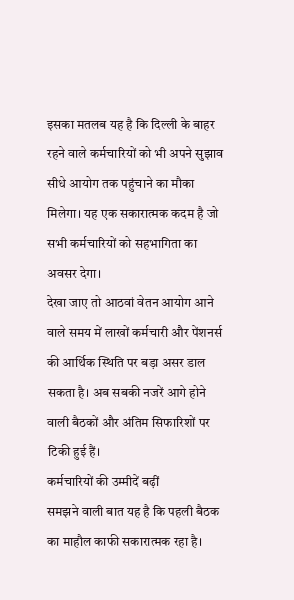इसका मतलब यह है कि दिल्ली के बाहर रहने वाले कर्मचारियों को भी अपने सुझाव सीधे आयोग तक पहुंचाने का मौका मिलेगा। यह एक सकारात्मक कदम है जो सभी कर्मचारियों को सहभागिता का अवसर देगा।
देखा जाए तो आठवां वेतन आयोग आने वाले समय में लाखों कर्मचारी और पेंशनर्स की आर्थिक स्थिति पर बड़ा असर डाल सकता है। अब सबकी नजरें आगे होने वाली बैठकों और अंतिम सिफारिशों पर टिकी हुई हैं।
कर्मचारियों की उम्मीदें बढ़ीं
समझने वाली बात यह है कि पहली बैठक का माहौल काफी सकारात्मक रहा है।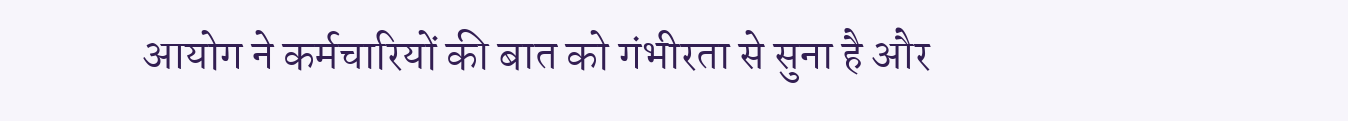आयोग ने कर्मचारियों की बात को गंभीरता से सुना है और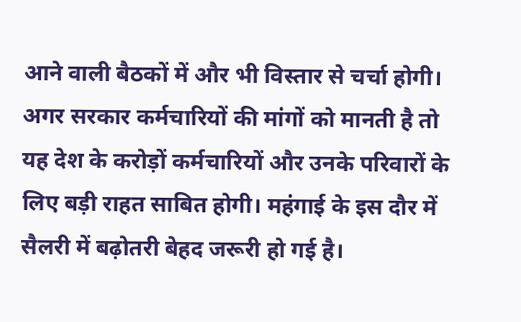आने वाली बैठकों में और भी विस्तार से चर्चा होगी।
अगर सरकार कर्मचारियों की मांगों को मानती है तो यह देश के करोड़ों कर्मचारियों और उनके परिवारों के लिए बड़ी राहत साबित होगी। महंगाई के इस दौर में सैलरी में बढ़ोतरी बेहद जरूरी हो गई है।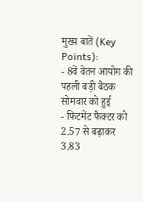मुख्य बातें (Key Points):
- 8वें वेतन आयोग की पहली बड़ी बैठक सोमवार को हुई
- फिटमेंट फैक्टर को 2.57 से बढ़ाकर 3.83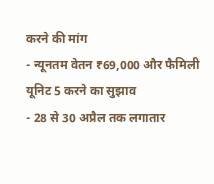करने की मांग
- न्यूनतम वेतन ₹69,000 और फैमिली यूनिट 5 करने का सुझाव
- 28 से 30 अप्रैल तक लगातार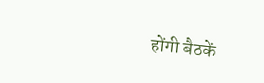होंगी बैठकें